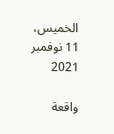الخميس، 11 نوفمبر 2021

واقعة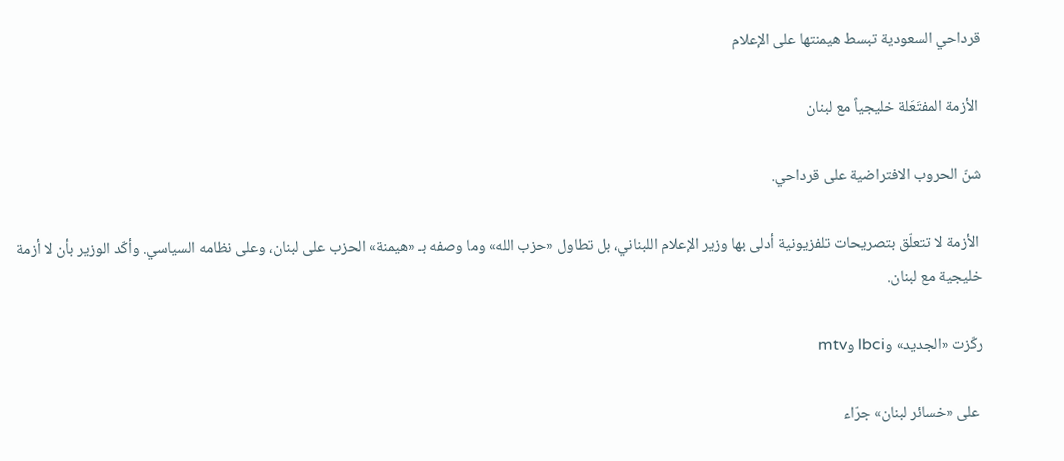قرداحي السعودية تبسط هيمنتها على الإعلام

 الأزمة المفتَعَلة خليجياً مع لبنان

شنّ الحروب الافتراضية على قرداحي.

 الأزمة لا تتعلّق بتصريحات تلفزيونية أدلى بها وزير الإعلام اللبناني، بل تطاول «حزب الله» وما وصفه بـ «هيمنة» الحزب على لبنان، وعلى نظامه السياسي. وأكّد الوزير بأن لا أزمة خليجية مع لبنان.

ركّزت «الجديد» وlbci وmtv

 على «خسائر لبنان» جرّاء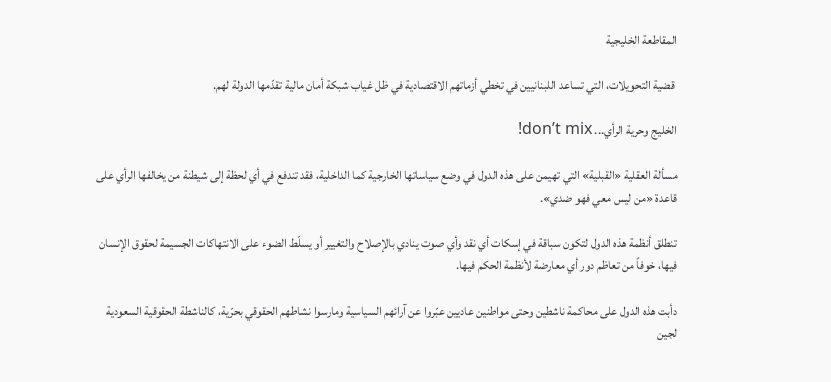المقاطعة الخليجية

 قضية التحويلات، التي تساعد اللبنانيين في تخطي أزماتهم الاقتصادية في ظل غياب شبكة أمان مالية تقدّمها الدولة لهم.

الخليج وحرية الرأي... don’t mix!

مسألة العقلية «القبلية» التي تهيمن على هذه الدول في وضع سياساتها الخارجية كما الداخلية، فقد تندفع في أي لحظة إلى شيطنة من يخالفها الرأي على قاعدة «من ليس معي فهو ضدي».

تنطلق أنظمة هذه الدول لتكون سباقة في إسكات أي نقد وأي صوت ينادي بالإصلاح والتغيير أو يسلّط الضوء على الانتهاكات الجسيمة لحقوق الإنسان فيها، خوفاً من تعاظم دور أي معارضة لأنظمة الحكم فيها.

دأبت هذه الدول على محاكمة ناشطين وحتى مواطنين عاديين عبّروا عن آرائهم السياسية ومارسوا نشاطهم الحقوقي بحرّية، كالناشطة الحقوقية السعودية لجين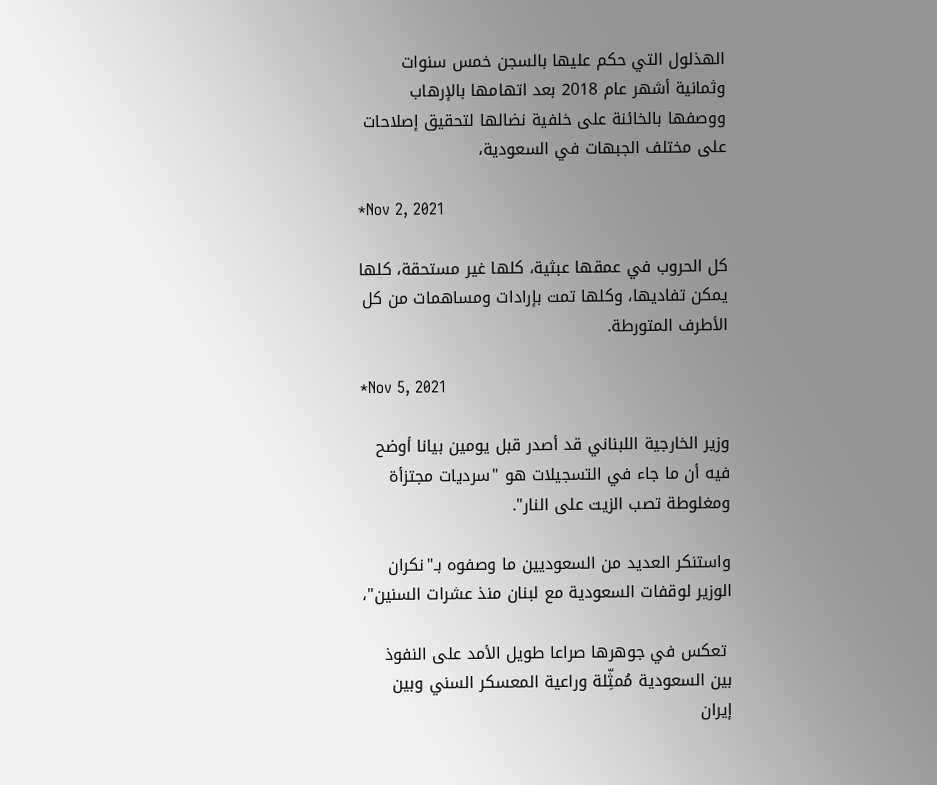الهذلول التي حكم عليها بالسجن خمس سنوات وثمانية أشهر عام 2018 بعد اتهامها بالإرهاب ووصفها بالخائنة على خلفية نضالها لتحقيق إصلاحات على مختلف الجبهات في السعودية،

*Nov 2, 2021

كل الحروب في عمقها عبثية، كلها غير مستحقة، كلها يمكن تفاديها، وكلها تمت بإرادات ومساهمات من كل الأطرف المتورطة.

*Nov 5, 2021

وزير الخارجية اللبناني قد أصدر قبل يومين بيانا أوضح فيه أن ما جاء في التسجيلات هو "سرديات مجتزأة ومغلوطة تصب الزيت على النار".

واستنكر العديد من السعوديين ما وصفوه بـ"نكران الوزير لوقفات السعودية مع لبنان منذ عشرات السنين"،

 تعكس في جوهرها صراعا طويل الأمد على النفوذ بين السعودية مُمثِّلة وراعية المعسكر السني وبين إيران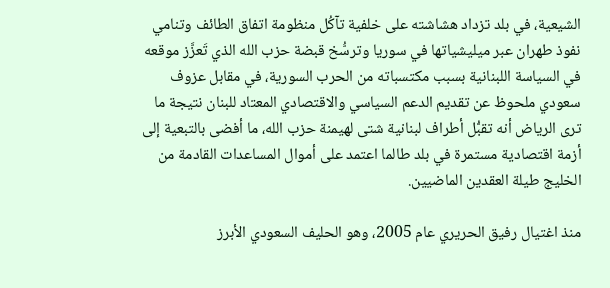الشيعية، في بلد تزداد هشاشته على خلفية تآكُل منظومة اتفاق الطائف وتنامي نفوذ طهران عبر ميليشياتها في سوريا وترسُّخ قبضة حزب الله الذي تَعزَّز موقعه في السياسة اللبنانية بسبب مكتسباته من الحرب السورية، في مقابل عزوف سعودي ملحوظ عن تقديم الدعم السياسي والاقتصادي المعتاد للبنان نتيجة ما ترى الرياض أنه تقبُّل أطراف لبنانية شتى لهيمنة حزب الله، ما أفضى بالتبعية إلى أزمة اقتصادية مستمرة في بلد طالما اعتمد على أموال المساعدات القادمة من الخليج طيلة العقدين الماضيين.

منذ اغتيال رفيق الحريري عام 2005، وهو الحليف السعودي الأبرز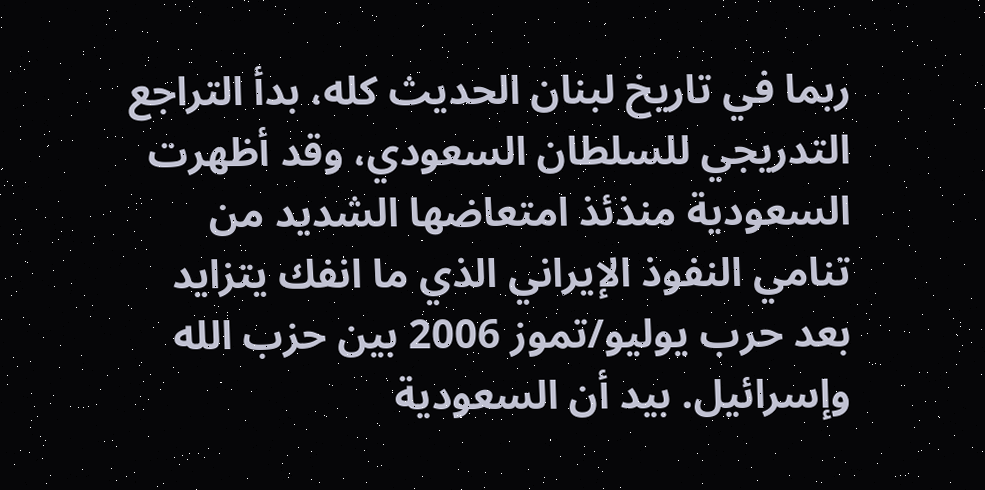ربما في تاريخ لبنان الحديث كله، بدأ التراجع التدريجي للسلطان السعودي، وقد أظهرت السعودية منذئذ امتعاضها الشديد من تنامي النفوذ الإيراني الذي ما انفك يتزايد بعد حرب يوليو/تموز 2006 بين حزب الله وإسرائيل. بيد أن السعودية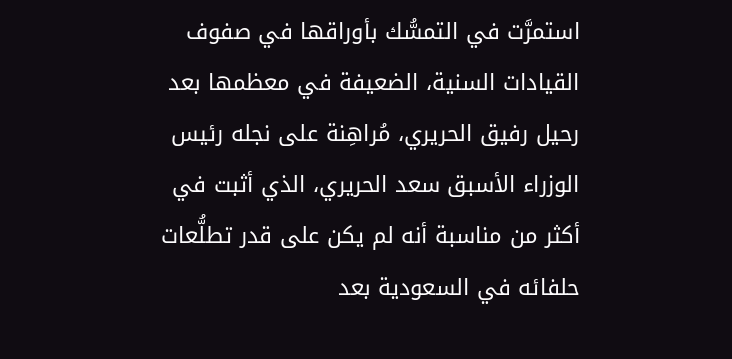استمرَّت في التمسُّك بأوراقها في صفوف القيادات السنية، الضعيفة في معظمها بعد رحيل رفيق الحريري، مُراهِنة على نجله رئيس الوزراء الأسبق سعد الحريري، الذي أثبت في أكثر من مناسبة أنه لم يكن على قدر تطلُّعات حلفائه في السعودية بعد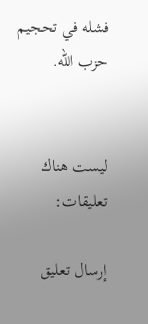فشله في تحجيم حزب الله.


ليست هناك تعليقات:

إرسال تعليق